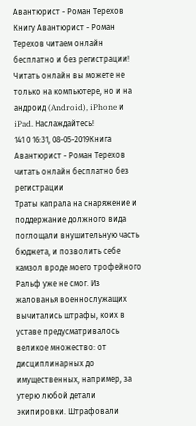Авантюрист - Роман Терехов
Книгу Авантюрист - Роман Терехов читаем онлайн бесплатно и без регистрации! Читать онлайн вы можете не только на компьютере, но и на андроид (Android), iPhone и iPad. Наслаждайтесь!
141 0 16:31, 08-05-2019Книга Авантюрист - Роман Терехов читать онлайн бесплатно без регистрации
Траты капрала на снаряжение и поддержание должного вида поглощали внушительную часть бюджета, и позволить себе камзол вроде моего трофейного Ральф уже не смог. Из жалованья военнослужащих вычитались штрафы, коих в уставе предусматривалось великое множество: от дисциплинарных до имущественных, например, за утерю любой детали экипировки. Штрафовали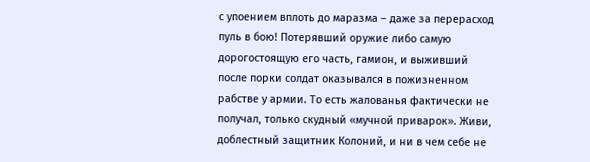с упоением вплоть до маразма – даже за перерасход пуль в бою! Потерявший оружие либо самую дорогостоящую его часть, гамион, и выживший после порки солдат оказывался в пожизненном рабстве у армии. То есть жалованья фактически не получал, только скудный «мучной приварок». Живи, доблестный защитник Колоний, и ни в чем себе не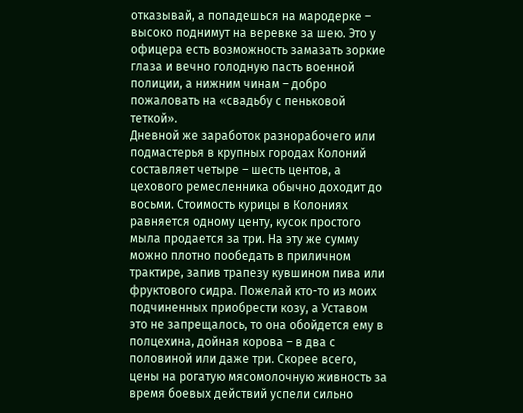отказывай, а попадешься на мародерке – высоко поднимут на веревке за шею. Это у офицера есть возможность замазать зоркие глаза и вечно голодную пасть военной полиции, а нижним чинам – добро пожаловать на «свадьбу с пеньковой теткой».
Дневной же заработок разнорабочего или подмастерья в крупных городах Колоний составляет четыре – шесть центов, а цехового ремесленника обычно доходит до восьми. Стоимость курицы в Колониях равняется одному центу, кусок простого мыла продается за три. На эту же сумму можно плотно пообедать в приличном трактире, запив трапезу кувшином пива или фруктового сидра. Пожелай кто-то из моих подчиненных приобрести козу, а Уставом это не запрещалось, то она обойдется ему в полцехина, дойная корова – в два с половиной или даже три. Скорее всего, цены на рогатую мясомолочную живность за время боевых действий успели сильно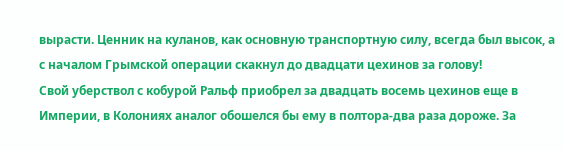вырасти. Ценник на куланов, как основную транспортную силу, всегда был высок, а с началом Грымской операции скакнул до двадцати цехинов за голову!
Свой уберствол с кобурой Ральф приобрел за двадцать восемь цехинов еще в Империи, в Колониях аналог обошелся бы ему в полтора-два раза дороже. За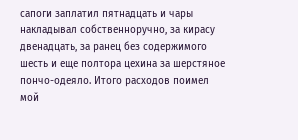сапоги заплатил пятнадцать и чары накладывал собственноручно, за кирасу двенадцать, за ранец без содержимого шесть и еще полтора цехина за шерстяное пончо-одеяло. Итого расходов поимел мой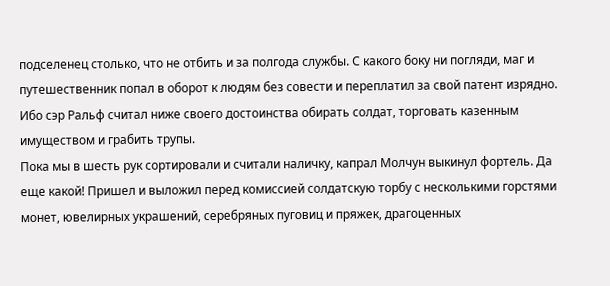подселенец столько, что не отбить и за полгода службы. С какого боку ни погляди, маг и путешественник попал в оборот к людям без совести и переплатил за свой патент изрядно. Ибо сэр Ральф считал ниже своего достоинства обирать солдат, торговать казенным имуществом и грабить трупы.
Пока мы в шесть рук сортировали и считали наличку, капрал Молчун выкинул фортель. Да еще какой! Пришел и выложил перед комиссией солдатскую торбу с несколькими горстями монет, ювелирных украшений, серебряных пуговиц и пряжек, драгоценных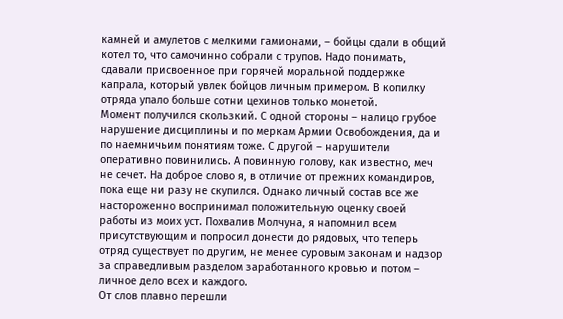камней и амулетов с мелкими гамионами, – бойцы сдали в общий котел то, что самочинно собрали с трупов. Надо понимать, сдавали присвоенное при горячей моральной поддержке капрала, который увлек бойцов личным примером. В копилку отряда упало больше сотни цехинов только монетой.
Момент получился скользкий. С одной стороны – налицо грубое нарушение дисциплины и по меркам Армии Освобождения, да и по наемничьим понятиям тоже. С другой – нарушители оперативно повинились. А повинную голову, как известно, меч не сечет. На доброе слово я, в отличие от прежних командиров, пока еще ни разу не скупился. Однако личный состав все же настороженно воспринимал положительную оценку своей работы из моих уст. Похвалив Молчуна, я напомнил всем присутствующим и попросил донести до рядовых, что теперь отряд существует по другим, не менее суровым законам и надзор за справедливым разделом заработанного кровью и потом – личное дело всех и каждого.
От слов плавно перешли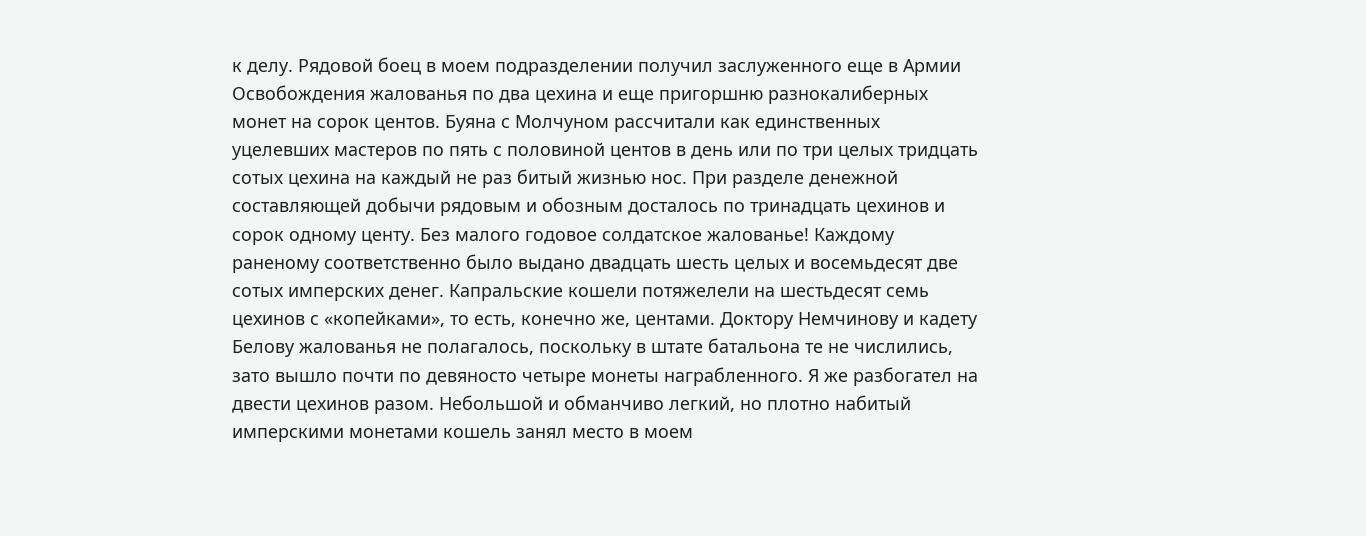к делу. Рядовой боец в моем подразделении получил заслуженного еще в Армии Освобождения жалованья по два цехина и еще пригоршню разнокалиберных монет на сорок центов. Буяна с Молчуном рассчитали как единственных уцелевших мастеров по пять с половиной центов в день или по три целых тридцать сотых цехина на каждый не раз битый жизнью нос. При разделе денежной составляющей добычи рядовым и обозным досталось по тринадцать цехинов и сорок одному центу. Без малого годовое солдатское жалованье! Каждому раненому соответственно было выдано двадцать шесть целых и восемьдесят две сотых имперских денег. Капральские кошели потяжелели на шестьдесят семь цехинов с «копейками», то есть, конечно же, центами. Доктору Немчинову и кадету Белову жалованья не полагалось, поскольку в штате батальона те не числились, зато вышло почти по девяносто четыре монеты награбленного. Я же разбогател на двести цехинов разом. Небольшой и обманчиво легкий, но плотно набитый имперскими монетами кошель занял место в моем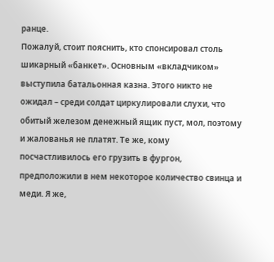ранце.
Пожалуй, стоит пояснить, кто спонсировал столь шикарный «банкет». Основным «вкладчиком» выступила батальонная казна. Этого никто не ожидал – среди солдат циркулировали слухи, что обитый железом денежный ящик пуст, мол, поэтому и жалованья не платят. Те же, кому посчастливилось его грузить в фургон, предположили в нем некоторое количество свинца и меди. Я же,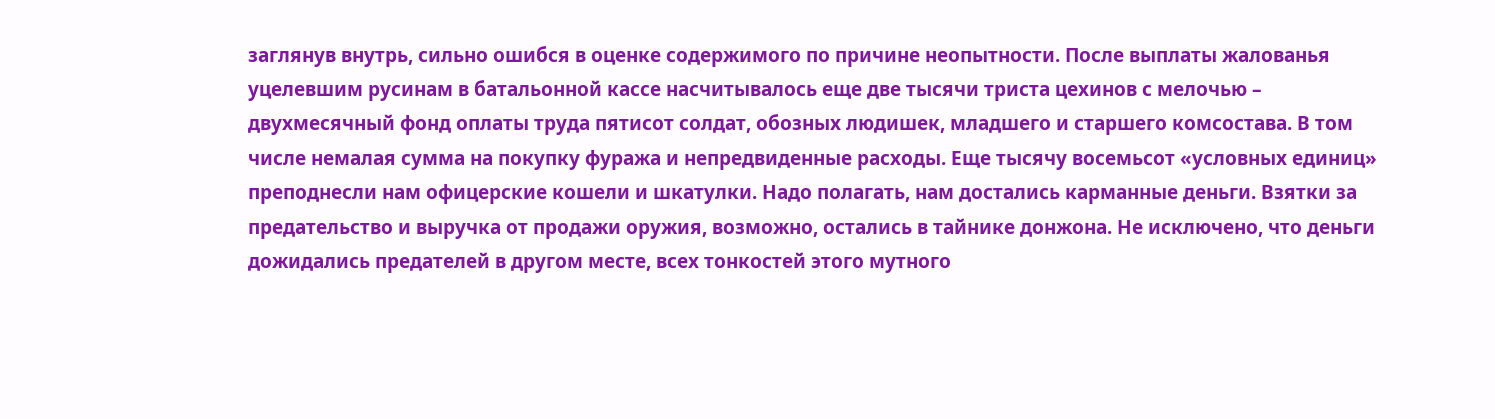заглянув внутрь, сильно ошибся в оценке содержимого по причине неопытности. После выплаты жалованья уцелевшим русинам в батальонной кассе насчитывалось еще две тысячи триста цехинов с мелочью – двухмесячный фонд оплаты труда пятисот солдат, обозных людишек, младшего и старшего комсостава. В том числе немалая сумма на покупку фуража и непредвиденные расходы. Еще тысячу восемьсот «условных единиц» преподнесли нам офицерские кошели и шкатулки. Надо полагать, нам достались карманные деньги. Взятки за предательство и выручка от продажи оружия, возможно, остались в тайнике донжона. Не исключено, что деньги дожидались предателей в другом месте, всех тонкостей этого мутного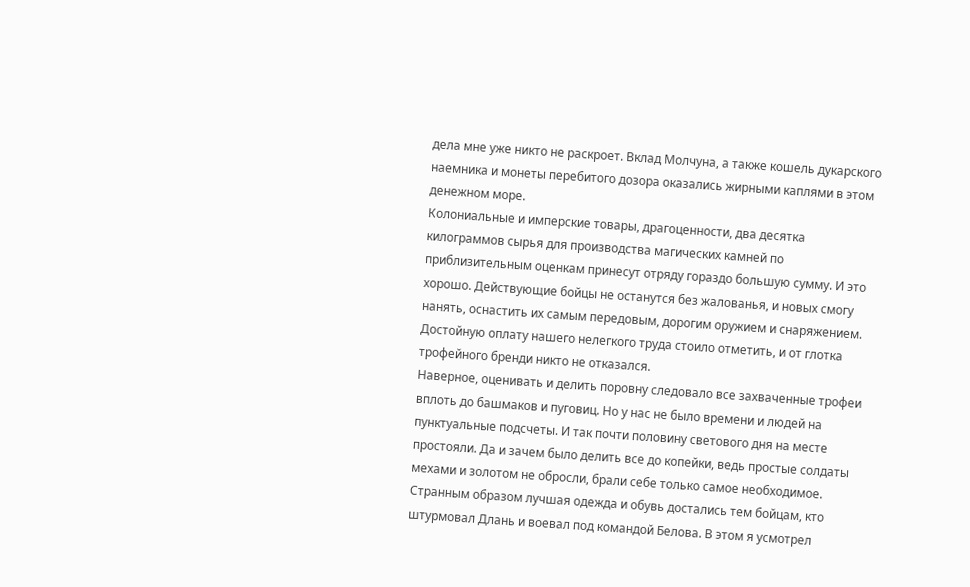дела мне уже никто не раскроет. Вклад Молчуна, а также кошель дукарского наемника и монеты перебитого дозора оказались жирными каплями в этом денежном море.
Колониальные и имперские товары, драгоценности, два десятка килограммов сырья для производства магических камней по приблизительным оценкам принесут отряду гораздо большую сумму. И это хорошо. Действующие бойцы не останутся без жалованья, и новых смогу нанять, оснастить их самым передовым, дорогим оружием и снаряжением. Достойную оплату нашего нелегкого труда стоило отметить, и от глотка трофейного бренди никто не отказался.
Наверное, оценивать и делить поровну следовало все захваченные трофеи вплоть до башмаков и пуговиц. Но у нас не было времени и людей на пунктуальные подсчеты. И так почти половину светового дня на месте простояли. Да и зачем было делить все до копейки, ведь простые солдаты мехами и золотом не обросли, брали себе только самое необходимое. Странным образом лучшая одежда и обувь достались тем бойцам, кто штурмовал Длань и воевал под командой Белова. В этом я усмотрел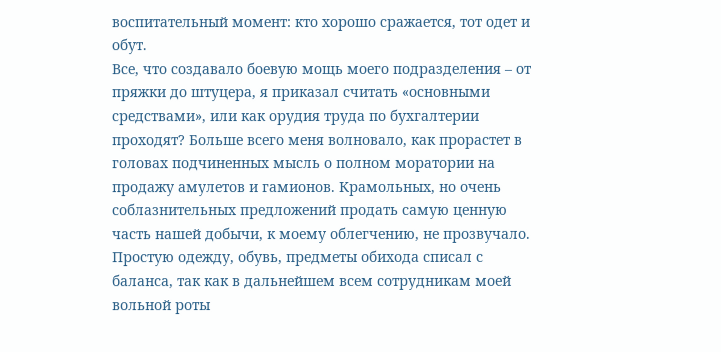воспитательный момент: кто хорошо сражается, тот одет и обут.
Все, что создавало боевую мощь моего подразделения – от пряжки до штуцера, я приказал считать «основными средствами», или как орудия труда по бухгалтерии проходят? Больше всего меня волновало, как прорастет в головах подчиненных мысль о полном моратории на продажу амулетов и гамионов. Крамольных, но очень соблазнительных предложений продать самую ценную часть нашей добычи, к моему облегчению, не прозвучало. Простую одежду, обувь, предметы обихода списал с баланса, так как в дальнейшем всем сотрудникам моей вольной роты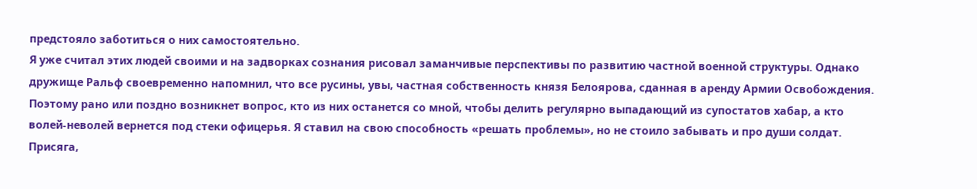предстояло заботиться о них самостоятельно.
Я уже считал этих людей своими и на задворках сознания рисовал заманчивые перспективы по развитию частной военной структуры. Однако дружище Ральф своевременно напомнил, что все русины, увы, частная собственность князя Белоярова, сданная в аренду Армии Освобождения. Поэтому рано или поздно возникнет вопрос, кто из них останется со мной, чтобы делить регулярно выпадающий из супостатов хабар, а кто волей-неволей вернется под стеки офицерья. Я ставил на свою способность «решать проблемы», но не стоило забывать и про души солдат. Присяга,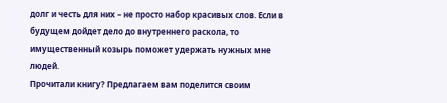долг и честь для них – не просто набор красивых слов. Если в будущем дойдет дело до внутреннего раскола, то имущественный козырь поможет удержать нужных мне людей.
Прочитали книгу? Предлагаем вам поделится своим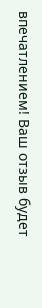впечатлением! Ваш отзыв будет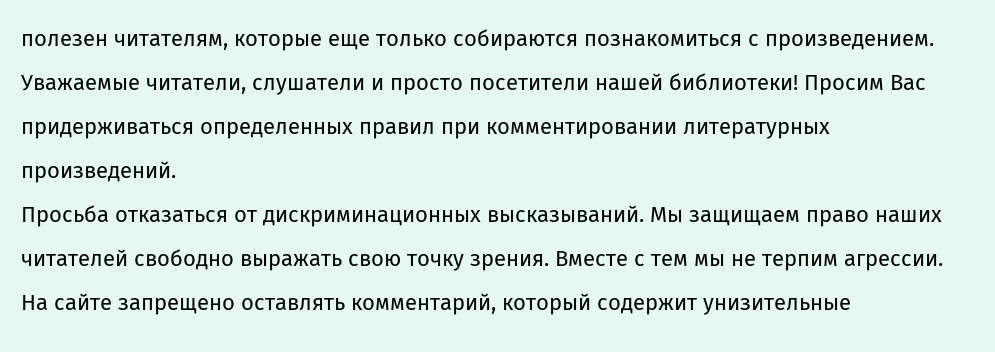полезен читателям, которые еще только собираются познакомиться с произведением.
Уважаемые читатели, слушатели и просто посетители нашей библиотеки! Просим Вас придерживаться определенных правил при комментировании литературных произведений.
Просьба отказаться от дискриминационных высказываний. Мы защищаем право наших читателей свободно выражать свою точку зрения. Вместе с тем мы не терпим агрессии. На сайте запрещено оставлять комментарий, который содержит унизительные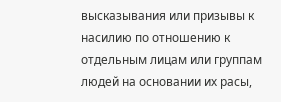высказывания или призывы к насилию по отношению к отдельным лицам или группам людей на основании их расы,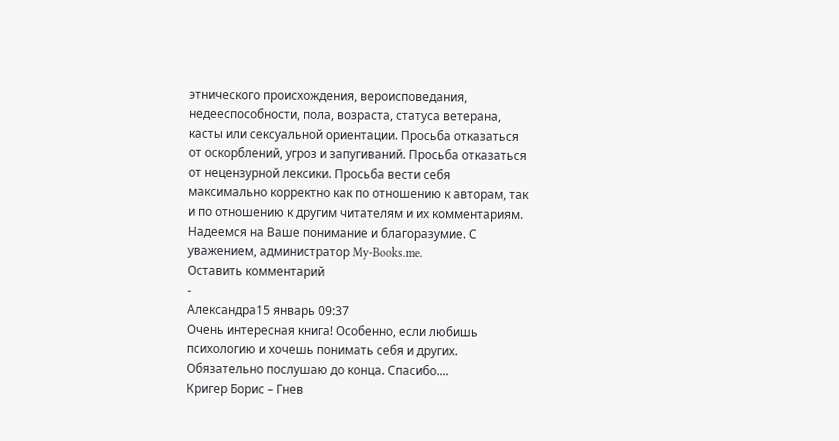этнического происхождения, вероисповедания, недееспособности, пола, возраста, статуса ветерана, касты или сексуальной ориентации. Просьба отказаться от оскорблений, угроз и запугиваний. Просьба отказаться от нецензурной лексики. Просьба вести себя максимально корректно как по отношению к авторам, так и по отношению к другим читателям и их комментариям.
Надеемся на Ваше понимание и благоразумие. С уважением, администратор My-Books.me.
Оставить комментарий
-
Александра15 январь 09:37
Очень интересная книга! Особенно, если любишь психологию и хочешь понимать себя и других. Обязательно послушаю до конца. Спасибо....
Кригер Борис – Гнев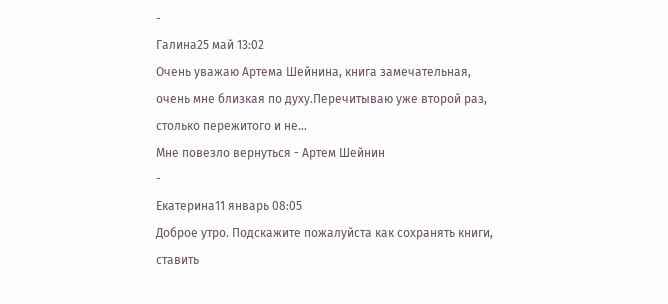-
Галина25 май 13:02
Очень уважаю Артема Шейнина, книга замечательная, очень мне близкая по духу.Перечитываю уже второй раз, столько пережитого и не...
Мне повезло вернуться - Артем Шейнин
-
Екатерина11 январь 08:05
Доброе утро. Подскажите пожалуйста как сохранять книги, ставить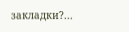закладки?...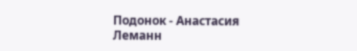Подонок - Анастасия Леманн